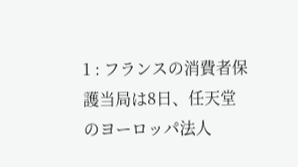1 : フランスの消費者保護当局は8日、任天堂のヨーロッパ法人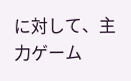に対して、主力ゲーム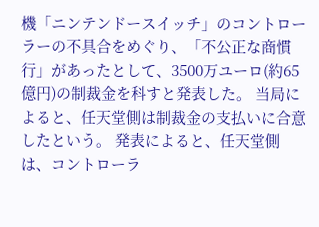機「ニンテンドースイッチ」のコントローラーの不具合をめぐり、「不公正な商慣行」があったとして、3500万ユーロ(約65億円)の制裁金を科すと発表した。 当局によると、任天堂側は制裁金の支払いに合意したという。 発表によると、任天堂側は、コントローラ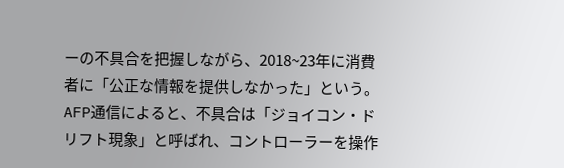ーの不具合を把握しながら、2018~23年に消費者に「公正な情報を提供しなかった」という。 AFP通信によると、不具合は「ジョイコン・ドリフト現象」と呼ばれ、コントローラーを操作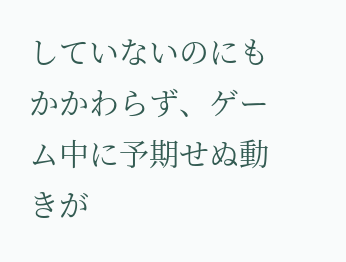していないのにもかかわらず、ゲーム中に予期せぬ動きが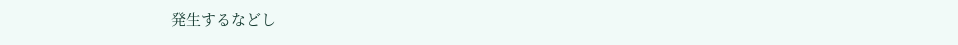発生するなどし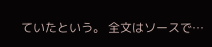ていたという。 全文はソースで…